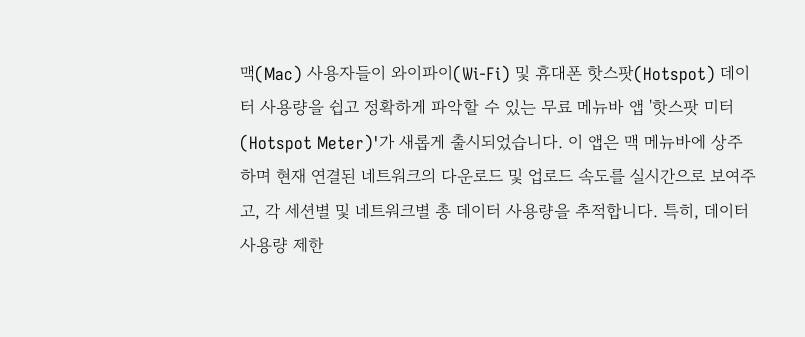맥(Mac) 사용자들이 와이파이(Wi-Fi) 및 휴대폰 핫스팟(Hotspot) 데이터 사용량을 쉽고 정확하게 파악할 수 있는 무료 메뉴바 앱 '핫스팟 미터(Hotspot Meter)'가 새롭게 출시되었습니다. 이 앱은 맥 메뉴바에 상주하며 현재 연결된 네트워크의 다운로드 및 업로드 속도를 실시간으로 보여주고, 각 세션별 및 네트워크별 총 데이터 사용량을 추적합니다. 특히, 데이터 사용량 제한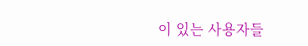이 있는 사용자들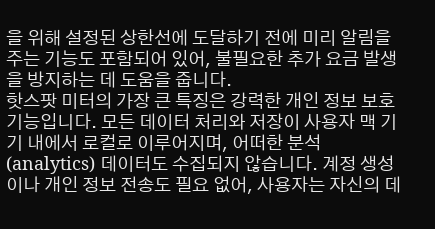을 위해 설정된 상한선에 도달하기 전에 미리 알림을 주는 기능도 포함되어 있어, 불필요한 추가 요금 발생을 방지하는 데 도움을 줍니다.
핫스팟 미터의 가장 큰 특징은 강력한 개인 정보 보호 기능입니다. 모든 데이터 처리와 저장이 사용자 맥 기기 내에서 로컬로 이루어지며, 어떠한 분석(analytics) 데이터도 수집되지 않습니다. 계정 생성이나 개인 정보 전송도 필요 없어, 사용자는 자신의 데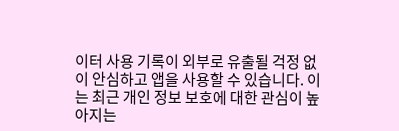이터 사용 기록이 외부로 유출될 걱정 없이 안심하고 앱을 사용할 수 있습니다. 이는 최근 개인 정보 보호에 대한 관심이 높아지는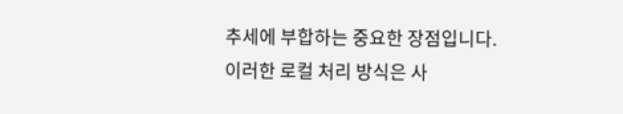추세에 부합하는 중요한 장점입니다.
이러한 로컬 처리 방식은 사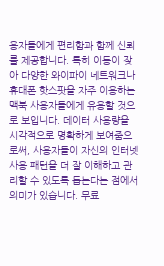용자들에게 편리함과 함께 신뢰를 제공합니다. 특히 이동이 잦아 다양한 와이파이 네트워크나 휴대폰 핫스팟을 자주 이용하는 맥북 사용자들에게 유용할 것으로 보입니다. 데이터 사용량을 시각적으로 명확하게 보여줌으로써, 사용자들이 자신의 인터넷 사용 패턴을 더 잘 이해하고 관리할 수 있도록 돕는다는 점에서 의미가 있습니다. 무료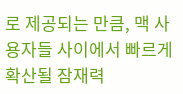로 제공되는 만큼, 맥 사용자들 사이에서 빠르게 확산될 잠재력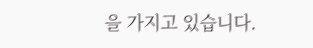을 가지고 있습니다.